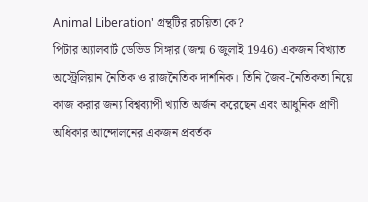Animal Liberation' গ্রন্থটির রচয়িতা কে?
পিটার অ্যালবার্ট ডেভিড সিঙ্গার (জন্ম 6 জুলাই 1946) একজন বিখ্যাত অস্ট্রেলিয়ান নৈতিক ও রাজনৈতিক দার্শনিক। তিনি জৈব-নৈতিকতা নিয়ে কাজ করার জন্য বিশ্বব্যাপী খ্যাতি অর্জন করেছেন এবং আধুনিক প্রাণী অধিকার আন্দোলনের একজন প্রবর্তক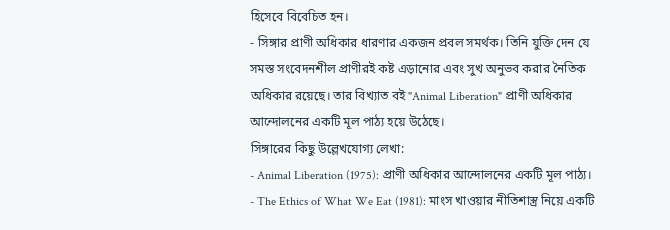হিসেবে বিবেচিত হন।
- সিঙ্গার প্রাণী অধিকার ধারণার একজন প্রবল সমর্থক। তিনি যুক্তি দেন যে সমস্ত সংবেদনশীল প্রাণীরই কষ্ট এড়ানোর এবং সুখ অনুভব করার নৈতিক অধিকার রয়েছে। তার বিখ্যাত বই "Animal Liberation" প্রাণী অধিকার আন্দোলনের একটি মূল পাঠ্য হয়ে উঠেছে।
সিঙ্গারের কিছু উল্লেখযোগ্য লেখা:
- Animal Liberation (1975): প্রাণী অধিকার আন্দোলনের একটি মূল পাঠ্য।
- The Ethics of What We Eat (1981): মাংস খাওয়ার নীতিশাস্ত্র নিয়ে একটি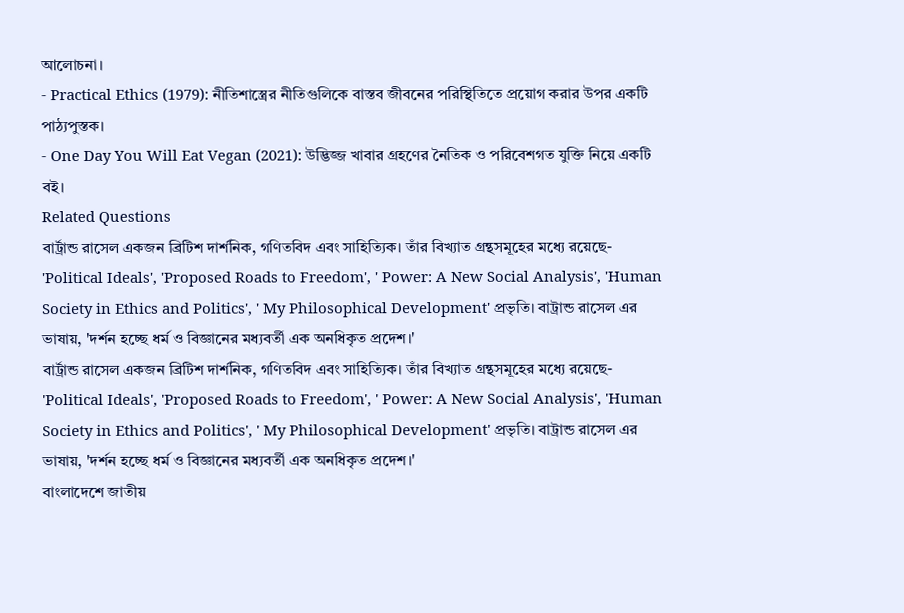আলোচনা।
- Practical Ethics (1979): নীতিশাস্ত্রের নীতিগুলিকে বাস্তব জীবনের পরিস্থিতিতে প্রয়োগ করার উপর একটি পাঠ্যপুস্তক।
- One Day You Will Eat Vegan (2021): উদ্ভিজ্জ খাবার গ্রহণের নৈতিক ও পরিবেশগত যুক্তি নিয়ে একটি বই।
Related Questions
বার্ট্রান্ড রাসেল একজন ব্রিটিশ দার্শনিক, গণিতবিদ এবং সাহিত্যিক। তাঁর বিখ্যাত গ্রন্থসমূহের মধ্যে রয়েছে- 'Political Ideals', 'Proposed Roads to Freedom', ' Power: A New Social Analysis', 'Human Society in Ethics and Politics', ' My Philosophical Development' প্রভৃতি। বাট্রান্ড রাসেল এর ভাষায়, 'দর্শন হচ্ছে ধর্ম ও বিজ্ঞানের মধ্যবর্তী এক অনধিকৃত প্রদেশ।'
বার্ট্রান্ড রাসেল একজন ব্রিটিশ দার্শনিক, গণিতবিদ এবং সাহিত্যিক। তাঁর বিখ্যাত গ্রন্থসমূহের মধ্যে রয়েছে- 'Political Ideals', 'Proposed Roads to Freedom', ' Power: A New Social Analysis', 'Human Society in Ethics and Politics', ' My Philosophical Development' প্রভৃতি। বাট্রান্ড রাসেল এর ভাষায়, 'দর্শন হচ্ছে ধর্ম ও বিজ্ঞানের মধ্যবর্তী এক অনধিকৃত প্রদেশ।'
বাংলাদেশে জাতীয়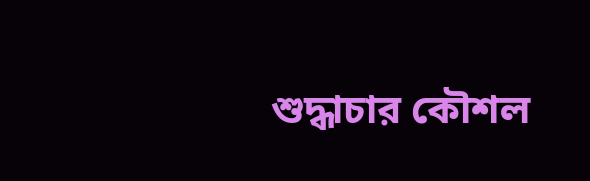শুদ্ধাচার কৌশল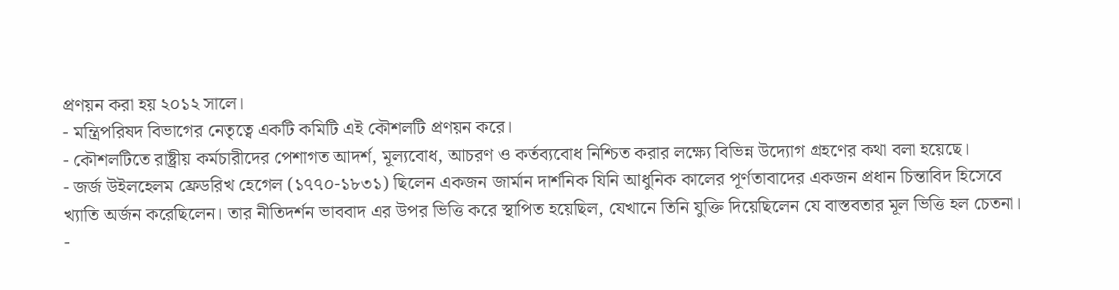প্রণয়ন করা হয় ২০১২ সালে।
- মন্ত্রিপরিষদ বিভাগের নেতৃত্বে একটি কমিটি এই কৌশলটি প্রণয়ন করে।
- কৌশলটিতে রাষ্ট্রীয় কর্মচারীদের পেশাগত আদর্শ, মূল্যবোধ, আচরণ ও কর্তব্যবোধ নিশ্চিত করার লক্ষ্যে বিভিন্ন উদ্যোগ গ্রহণের কথা বলা হয়েছে।
- জর্জ উইলহেলম ফ্রেডরিখ হেগেল (১৭৭০-১৮৩১) ছিলেন একজন জার্মান দার্শনিক যিনি আধুনিক কালের পূর্ণতাবাদের একজন প্রধান চিন্তাবিদ হিসেবে খ্যাতি অর্জন করেছিলেন। তার নীতিদর্শন ভাববাদ এর উপর ভিত্তি করে স্থাপিত হয়েছিল, যেখানে তিনি যুক্তি দিয়েছিলেন যে বাস্তবতার মূল ভিত্তি হল চেতনা।
-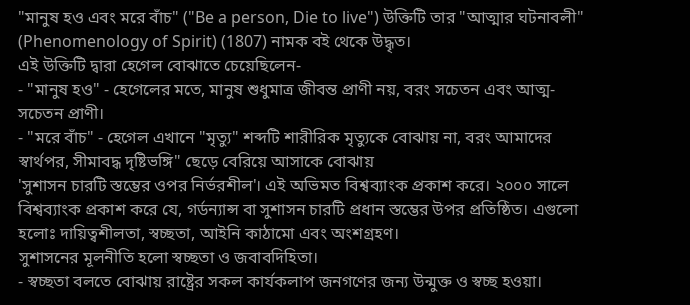"মানুষ হও এবং মরে বাঁচ" ("Be a person, Die to live") উক্তিটি তার "আত্মার ঘটনাবলী" (Phenomenology of Spirit) (1807) নামক বই থেকে উদ্ধৃত।
এই উক্তিটি দ্বারা হেগেল বোঝাতে চেয়েছিলেন-
- "মানুষ হও" - হেগেলের মতে, মানুষ শুধুমাত্র জীবন্ত প্রাণী নয়, বরং সচেতন এবং আত্ম-সচেতন প্রাণী।
- "মরে বাঁচ" - হেগেল এখানে "মৃত্যু" শব্দটি শারীরিক মৃত্যুকে বোঝায় না, বরং আমাদের স্বার্থপর, সীমাবদ্ধ দৃষ্টিভঙ্গি" ছেড়ে বেরিয়ে আসাকে বোঝায়
'সুশাসন চারটি স্তম্ভের ওপর নির্ভরশীল'। এই অভিমত বিশ্বব্যাংক প্রকাশ করে। ২০০০ সালে বিশ্বব্যাংক প্রকাশ করে যে, গর্ডন্যান্স বা সুশাসন চারটি প্রধান স্তম্ভের উপর প্রতিষ্ঠিত। এগুলো হলোঃ দায়িত্বশীলতা, স্বচ্ছতা, আইনি কাঠামো এবং অংশগ্রহণ।
সুশাসনের মূলনীতি হলো স্বচ্ছতা ও জবাবদিহিতা।
- স্বচ্ছতা বলতে বোঝায় রাষ্ট্রের সকল কার্যকলাপ জনগণের জন্য উন্মুক্ত ও স্বচ্ছ হওয়া।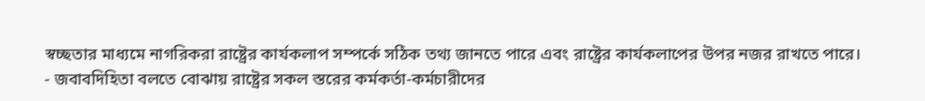স্বচ্ছতার মাধ্যমে নাগরিকরা রাষ্ট্রের কার্যকলাপ সম্পর্কে সঠিক তথ্য জানতে পারে এবং রাষ্ট্রের কার্যকলাপের উপর নজর রাখতে পারে।
- জবাবদিহিতা বলতে বোঝায় রাষ্ট্রের সকল স্তরের কর্মকর্তা-কর্মচারীদের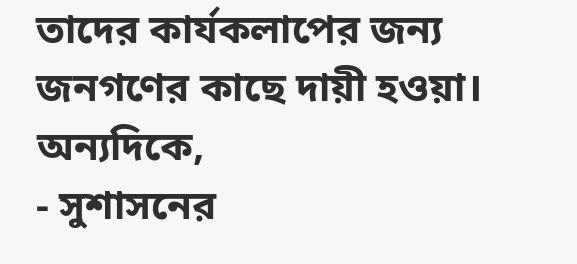তাদের কার্যকলাপের জন্য জনগণের কাছে দায়ী হওয়া।
অন্যদিকে,
- সুশাসনের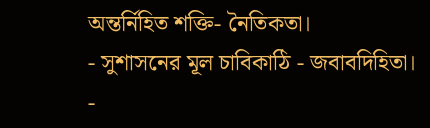অন্তর্নিহিত শক্তি- নৈতিকতা।
- সুশাসনের মূল চাবিকাঠি - জবাবদিহিতা।
-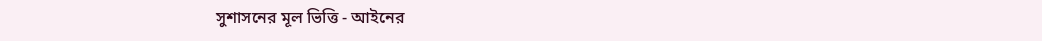সুশাসনের মূল ভিত্তি - আইনের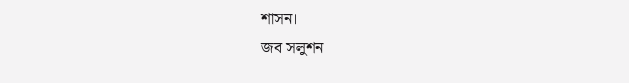শাসন।
জব সলুশন